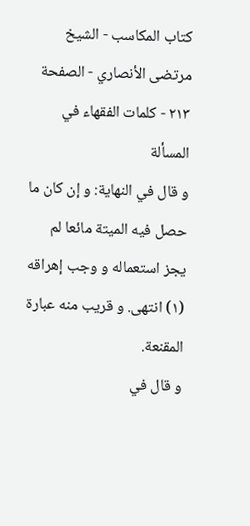كتاب المكاسب - الشيخ مرتضى الأنصاري - الصفحة ٢١٣ - كلمات الفقهاء في المسألة
و قال في النهاية: و إن كان ما حصل فيه الميتة مائعا لم يجز استعماله و وجب إهراقه (١) انتهى. و قريب منه عبارة المقنعة.
و قال في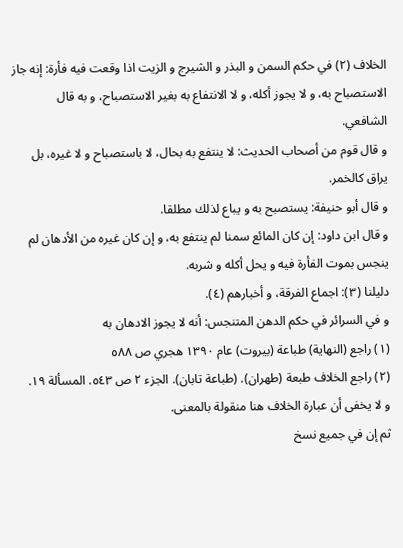الخلاف (٢) في حكم السمن و البذر و الشيرج و الزيت اذا وقعت فيه فأرة: إنه جاز الاستصباح به، و لا يجوز أكله، و لا الانتفاع به بغير الاستصباح، و به قال الشافعي.
و قال قوم من أصحاب الحديث: لا ينتفع به بحال، لا باستصباح و لا غيره، بل يراق كالخمر.
و قال أبو حنيفة: يستصبح به و يباع لذلك مطلقا.
و قال ابن داود: إن كان المائع سمنا لم ينتفع به، و إن كان غيره من الأدهان لم ينجس بموت الفأرة فيه و يحل أكله و شربه.
دليلنا (٣): اجماع الفرقة، و أخبارهم (٤).
و في السرائر في حكم الدهن المتنجس: أنه لا يجوز الادهان به
(١) راجع (النهاية) طباعة (بيروت) عام ١٣٩٠ هجري ص ٥٨٨
(٢) راجع الخلاف طبعة (طهران). (طباعة تابان). الجزء ٢ ص ٥٤٣. المسألة ١٩.
و لا يخفى أن عبارة الخلاف هنا منقولة بالمعنى.
ثم إن في جميع نسخ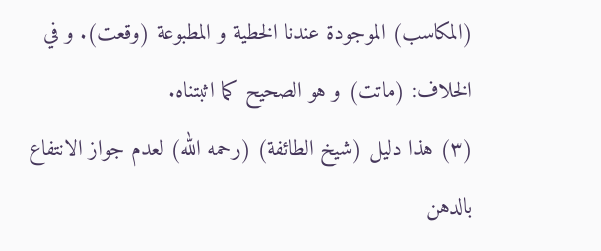(المكاسب) الموجودة عندنا الخطية و المطبوعة (وقعت). و في الخلاف: (ماتت) و هو الصحيح كما اثبتناه.
(٣) هذا دليل (شيخ الطائفة) (رحمه الله) لعدم جواز الانتفاع بالدهن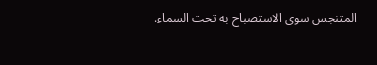المتنجس سوى الاستصباح به تحت السماء.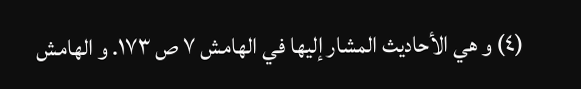(٤) و هي الأحاديث المشار إليها في الهامش ٧ ص ١٧٣. و الهامش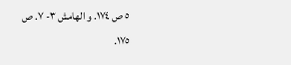٥ ص ١٧٤. و الهامش ٣- ٧. ص ١٧٥.